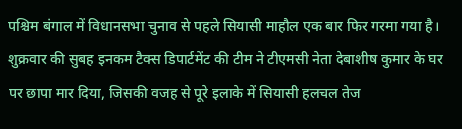पश्चिम बंगाल में विधानसभा चुनाव से पहले सियासी माहौल एक बार फिर गरमा गया है। शुक्रवार की सुबह इनकम टैक्स डिपार्टमेंट की टीम ने टीएमसी नेता देबाशीष कुमार के घर पर छापा मार दिया, जिसकी वजह से पूरे इलाके में सियासी हलचल तेज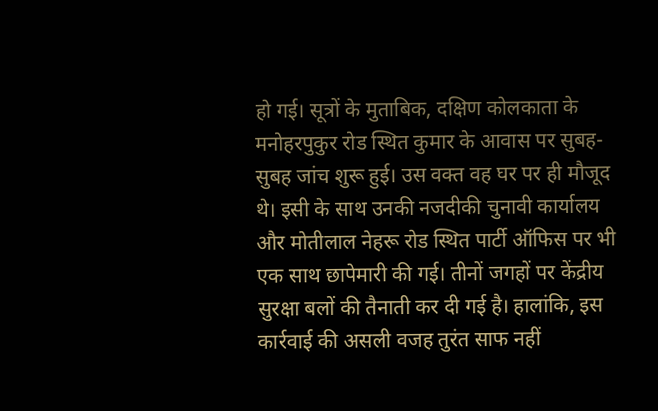हो गई। सूत्रों के मुताबिक, दक्षिण कोलकाता के मनोहरपुकुर रोड स्थित कुमार के आवास पर सुबह-सुबह जांच शुरू हुई। उस वक्त वह घर पर ही मौजूद थे। इसी के साथ उनकी नजदीकी चुनावी कार्यालय और मोतीलाल नेहरू रोड स्थित पार्टी ऑफिस पर भी एक साथ छापेमारी की गई। तीनों जगहों पर केंद्रीय सुरक्षा बलों की तैनाती कर दी गई है। हालांकि, इस कार्रवाई की असली वजह तुरंत साफ नहीं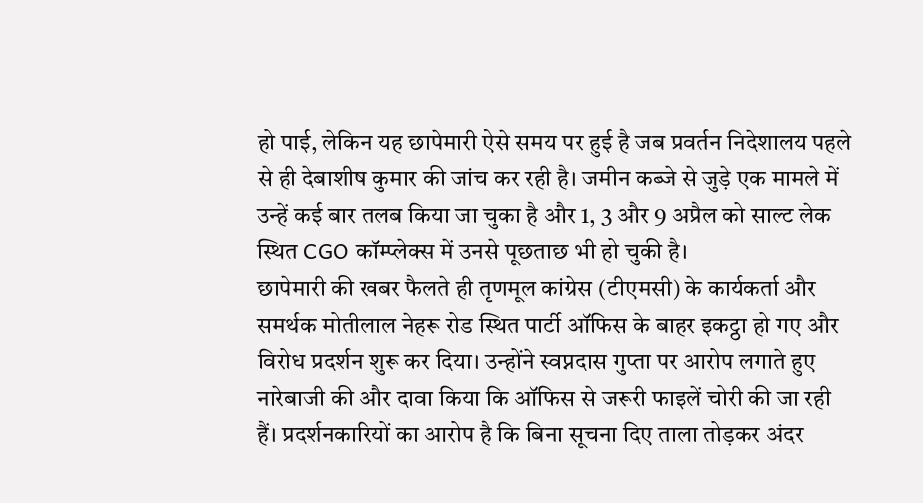हो पाई, लेकिन यह छापेमारी ऐसे समय पर हुई है जब प्रवर्तन निदेशालय पहले से ही देबाशीष कुमार की जांच कर रही है। जमीन कब्जे से जुड़े एक मामले में उन्हें कई बार तलब किया जा चुका है और 1, 3 और 9 अप्रैल को साल्ट लेक स्थित CGO कॉम्प्लेक्स में उनसे पूछताछ भी हो चुकी है।
छापेमारी की खबर फैलते ही तृणमूल कांग्रेस (टीएमसी) के कार्यकर्ता और समर्थक मोतीलाल नेहरू रोड स्थित पार्टी ऑफिस के बाहर इकट्ठा हो गए और विरोध प्रदर्शन शुरू कर दिया। उन्होंने स्वप्नदास गुप्ता पर आरोप लगाते हुए नारेबाजी की और दावा किया कि ऑफिस से जरूरी फाइलें चोरी की जा रही हैं। प्रदर्शनकारियों का आरोप है कि बिना सूचना दिए ताला तोड़कर अंदर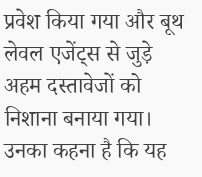प्रवेश किया गया और बूथ लेवल एजेंट्स से जुड़े अहम दस्तावेजों को निशाना बनाया गया। उनका कहना है कि यह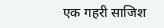एक गहरी साजिश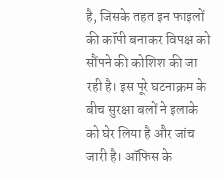है, जिसके तहत इन फाइलों की कॉपी बनाकर विपक्ष को सौंपने की कोशिश की जा रही है। इस पूरे घटनाक्रम के बीच सुरक्षा बलों ने इलाके को घेर लिया है और जांच जारी है। ऑफिस के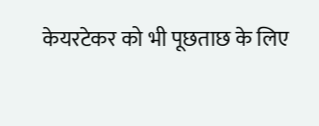केयरटेकर को भी पूछताछ के लिए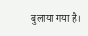बुलाया गया है।